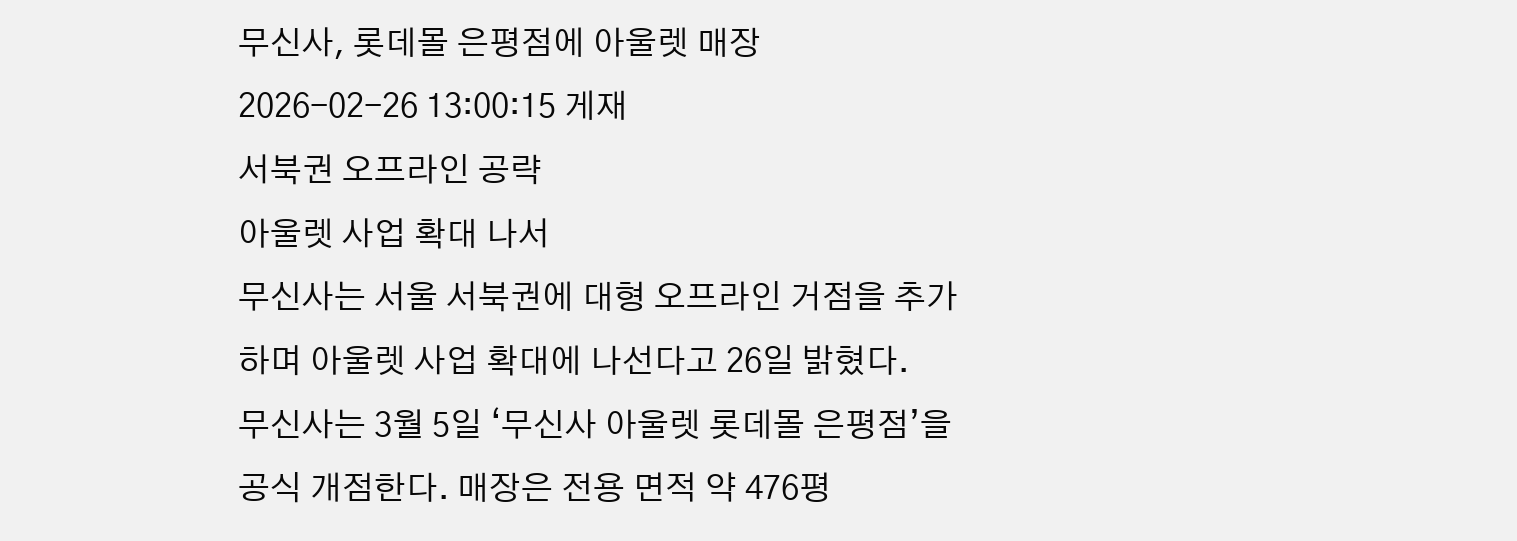무신사, 롯데몰 은평점에 아울렛 매장
2026-02-26 13:00:15 게재
서북권 오프라인 공략
아울렛 사업 확대 나서
무신사는 서울 서북권에 대형 오프라인 거점을 추가하며 아울렛 사업 확대에 나선다고 26일 밝혔다.
무신사는 3월 5일 ‘무신사 아울렛 롯데몰 은평점’을 공식 개점한다. 매장은 전용 면적 약 476평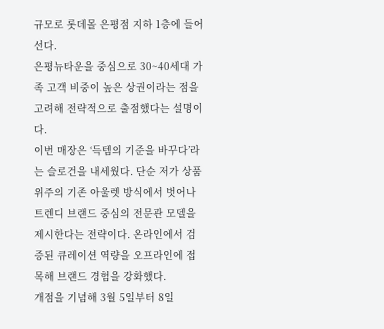규모로 롯데몰 은평점 지하 1층에 들어선다.
은평뉴타운을 중심으로 30~40세대 가족 고객 비중이 높은 상권이라는 점을 고려해 전략적으로 출점했다는 설명이다.
이번 매장은 ‘득템의 기준을 바꾸다’라는 슬로건을 내세웠다. 단순 저가 상품 위주의 기존 아울렛 방식에서 벗어나 트렌디 브랜드 중심의 전문관 모델을 제시한다는 전략이다. 온라인에서 검증된 큐레이션 역량을 오프라인에 접목해 브랜드 경험을 강화했다.
개점을 기념해 3월 5일부터 8일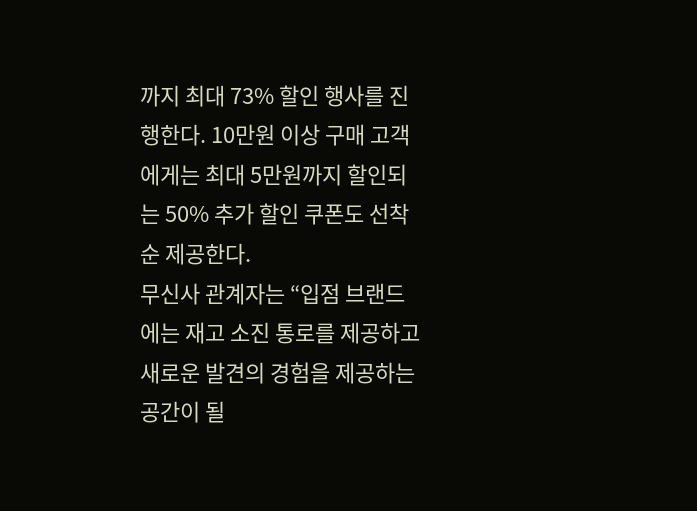까지 최대 73% 할인 행사를 진행한다. 10만원 이상 구매 고객에게는 최대 5만원까지 할인되는 50% 추가 할인 쿠폰도 선착순 제공한다.
무신사 관계자는 “입점 브랜드에는 재고 소진 통로를 제공하고 새로운 발견의 경험을 제공하는 공간이 될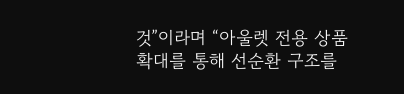것”이라며 “아울렛 전용 상품 확대를 통해 선순환 구조를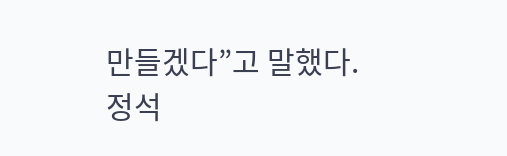만들겠다”고 말했다.
정석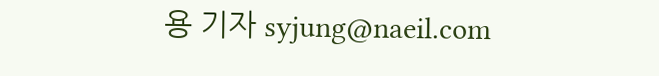용 기자 syjung@naeil.com